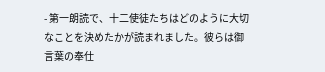- 第一朗読で、十二使徒たちはどのように大切なことを決めたかが読まれました。彼らは御言葉の奉仕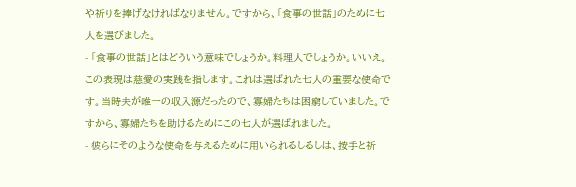や祈りを捧げなければなりません。ですから、「食事の世話」のために七人を選びました。
- 「食事の世話」とはどういう意味でしょうか。料理人でしょうか。いいえ。この表現は慈愛の実践を指します。これは選ばれた七人の重要な使命です。当時夫が唯一の収入源だったので、寡婦たちは困窮していました。ですから、寡婦たちを助けるためにこの七人が選ばれました。
- 彼らにそのような使命を与えるために用いられるしるしは、按手と祈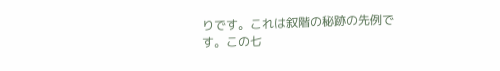りです。これは叙階の秘跡の先例です。この七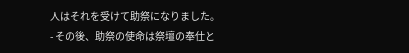人はそれを受けて助祭になりました。
- その後、助祭の使命は祭壇の奉仕と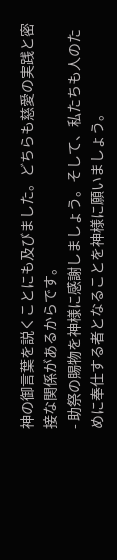神の御言葉を説くことにも及びました。どちらも慈愛の実践と密接な関係があるからです。
- 助祭の賜物を神様に感謝しましょう。そして、私たちも人のために奉仕する者となることを神様に願いましょう。